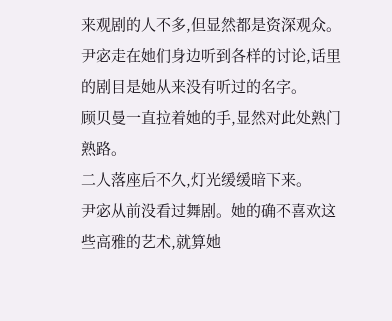来观剧的人不多,但显然都是资深观众。尹宓走在她们身边听到各样的讨论,话里的剧目是她从来没有听过的名字。
顾贝曼一直拉着她的手,显然对此处熟门熟路。
二人落座后不久,灯光缓缓暗下来。
尹宓从前没看过舞剧。她的确不喜欢这些高雅的艺术,就算她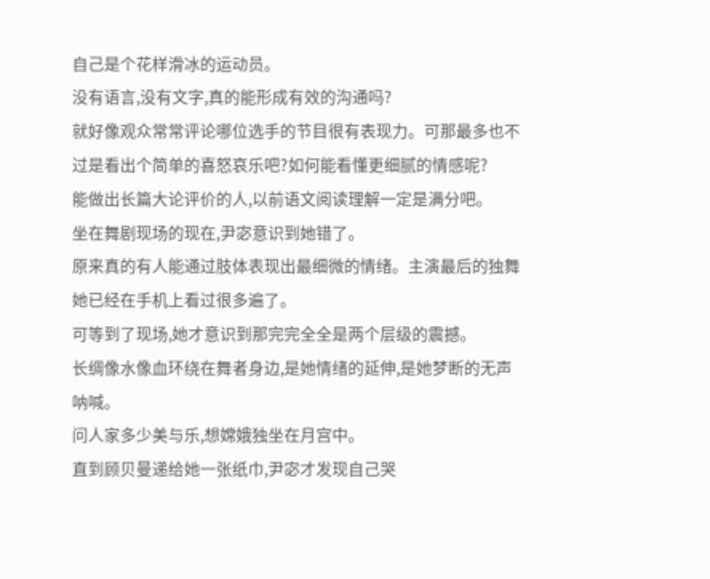自己是个花样滑冰的运动员。
没有语言,没有文字,真的能形成有效的沟通吗?
就好像观众常常评论哪位选手的节目很有表现力。可那最多也不过是看出个简单的喜怒哀乐吧?如何能看懂更细腻的情感呢?
能做出长篇大论评价的人,以前语文阅读理解一定是满分吧。
坐在舞剧现场的现在,尹宓意识到她错了。
原来真的有人能通过肢体表现出最细微的情绪。主演最后的独舞她已经在手机上看过很多遍了。
可等到了现场,她才意识到那完完全全是两个层级的震撼。
长绸像水像血环绕在舞者身边,是她情绪的延伸,是她梦断的无声呐喊。
问人家多少美与乐,想嫦娥独坐在月宫中。
直到顾贝曼递给她一张纸巾,尹宓才发现自己哭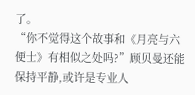了。
“你不觉得这个故事和《月亮与六便士》有相似之处吗?”顾贝曼还能保持平静,或许是专业人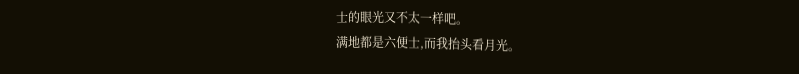士的眼光又不太一样吧。
满地都是六便士,而我抬头看月光。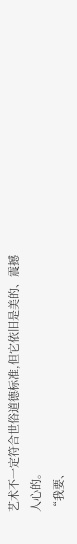艺术不一定符合世俗道德标准,但它依旧是美的、震撼人心的。
“我要、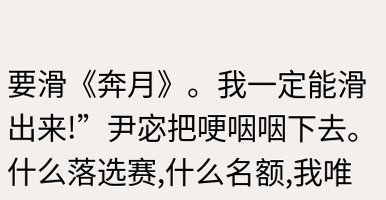要滑《奔月》。我一定能滑出来!”尹宓把哽咽咽下去。
什么落选赛,什么名额,我唯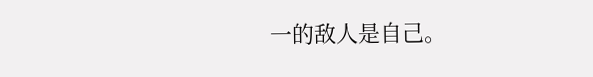一的敌人是自己。